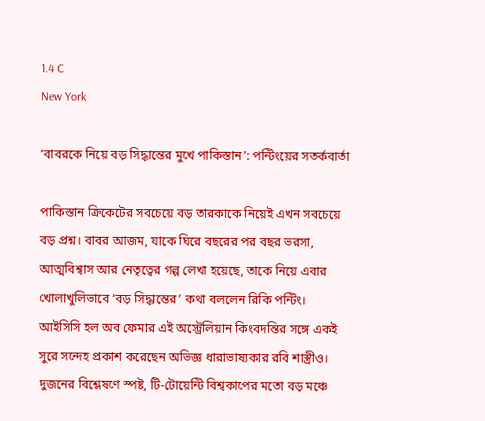1.4 C
New York

‘বাবরকে নিয়ে বড় সিদ্ধান্তের মুখে পাকিস্তান’: পন্টিংয়ের সতর্কবার্তা

পাকিস্তান ক্রিকেটের সবচেয়ে বড় তারকাকে নিয়েই এখন সবচেয়ে বড় প্রশ্ন। বাবর আজম, যাকে ঘিরে বছরের পর বছর ভরসা, আত্মবিশ্বাস আর নেতৃত্বের গল্প লেখা হয়েছে, তাকে নিয়ে এবার খোলাখুলিভাবে ‘বড় সিদ্ধান্তের’ কথা বললেন রিকি পন্টিং। আইসিসি হল অব ফেমার এই অস্ট্রেলিয়ান কিংবদন্তির সঙ্গে একই সুরে সন্দেহ প্রকাশ করেছেন অভিজ্ঞ ধারাভাষ্যকার রবি শাস্ত্রীও। দুজনের বিশ্লেষণে স্পষ্ট, টি-টোয়েন্টি বিশ্বকাপের মতো বড় মঞ্চে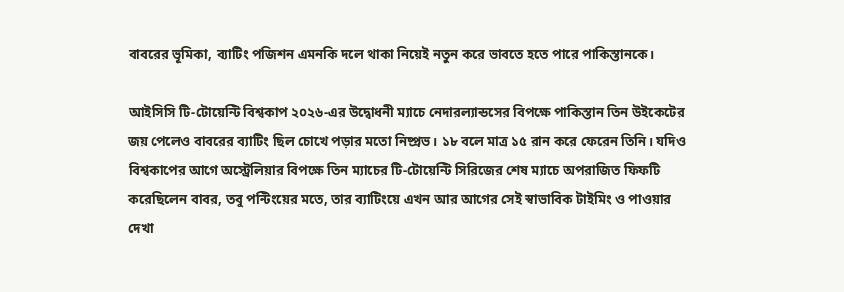বাবরের ভূমিকা, ব্যাটিং পজিশন এমনকি দলে থাকা নিয়েই নতুন করে ভাবতে হতে পারে পাকিস্তানকে।

আইসিসি টি-টোয়েন্টি বিশ্বকাপ ২০২৬-এর উদ্বোধনী ম্যাচে নেদারল্যান্ডসের বিপক্ষে পাকিস্তান তিন উইকেটের জয় পেলেও বাবরের ব্যাটিং ছিল চোখে পড়ার মতো নিষ্প্রভ। ১৮ বলে মাত্র ১৫ রান করে ফেরেন তিনি। যদিও বিশ্বকাপের আগে অস্ট্রেলিয়ার বিপক্ষে তিন ম্যাচের টি-টোয়েন্টি সিরিজের শেষ ম্যাচে অপরাজিত ফিফটি করেছিলেন বাবর, তবু পন্টিংয়ের মতে, তার ব্যাটিংয়ে এখন আর আগের সেই স্বাভাবিক টাইমিং ও পাওয়ার দেখা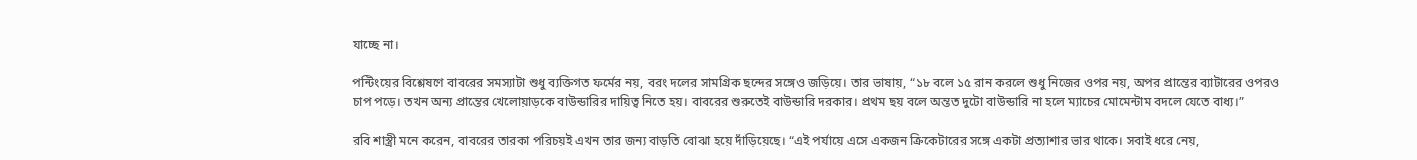যাচ্ছে না।

পন্টিংয়ের বিশ্লেষণে বাবরের সমস্যাটা শুধু ব্যক্তিগত ফর্মের নয়, বরং দলের সামগ্রিক ছন্দের সঙ্গেও জড়িয়ে। তার ভাষায়, “১৮ বলে ১৫ রান করলে শুধু নিজের ওপর নয়, অপর প্রান্তের ব্যাটারের ওপরও চাপ পড়ে। তখন অন্য প্রান্তের খেলোয়াড়কে বাউন্ডারির দায়িত্ব নিতে হয়। বাবরের শুরুতেই বাউন্ডারি দরকার। প্রথম ছয় বলে অন্তত দুটো বাউন্ডারি না হলে ম্যাচের মোমেন্টাম বদলে যেতে বাধ্য।”

রবি শাস্ত্রী মনে করেন, বাবরের তারকা পরিচয়ই এখন তার জন্য বাড়তি বোঝা হয়ে দাঁড়িয়েছে। “এই পর্যায়ে এসে একজন ক্রিকেটারের সঙ্গে একটা প্রত্যাশার ভার থাকে। সবাই ধরে নেয়,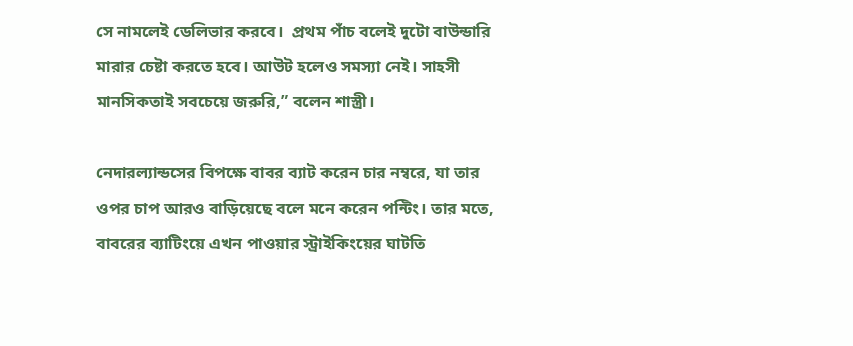সে নামলেই ডেলিভার করবে।  প্রথম পাঁচ বলেই দুটো বাউন্ডারি মারার চেষ্টা করতে হবে। আউট হলেও সমস্যা নেই। সাহসী মানসিকতাই সবচেয়ে জরুরি,” বলেন শাস্ত্রী।

নেদারল্যান্ডসের বিপক্ষে বাবর ব্যাট করেন চার নম্বরে, যা তার ওপর চাপ আরও বাড়িয়েছে বলে মনে করেন পন্টিং। তার মতে, বাবরের ব্যাটিংয়ে এখন পাওয়ার স্ট্রাইকিংয়ের ঘাটতি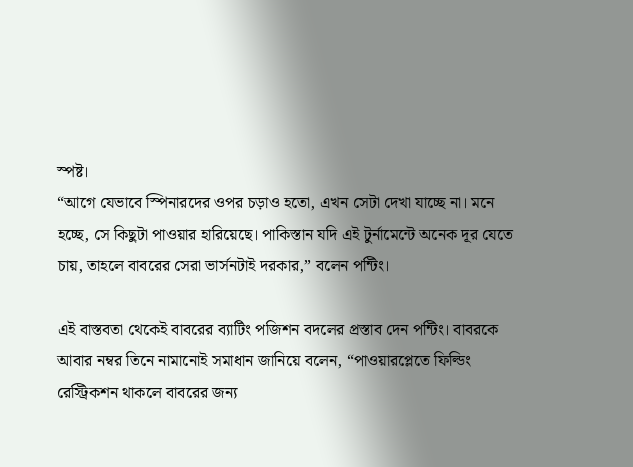স্পষ্ট।
“আগে যেভাবে স্পিনারদের ওপর চড়াও হতো, এখন সেটা দেখা যাচ্ছে না। মনে হচ্ছে, সে কিছুটা পাওয়ার হারিয়েছে। পাকিস্তান যদি এই টুর্নামেন্টে অনেক দূর যেতে চায়, তাহলে বাবরের সেরা ভার্সনটাই দরকার,” বলেন পন্টিং।

এই বাস্তবতা থেকেই বাবরের ব্যাটিং পজিশন বদলের প্রস্তাব দেন পন্টিং। বাবরকে আবার নম্বর তিনে নামানোই সমাধান জানিয়ে বলেন, “পাওয়ারপ্লেতে ফিল্ডিং রেস্ট্রিকশন থাকলে বাবরের জন্য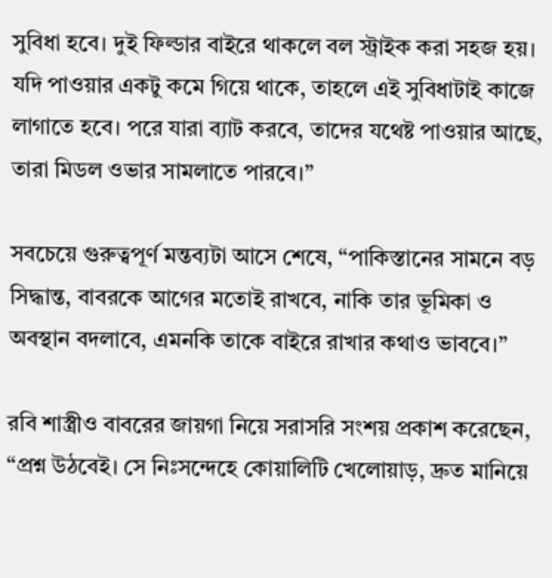সুবিধা হবে। দুই ফিল্ডার বাইরে থাকলে বল স্ট্রাইক করা সহজ হয়। যদি পাওয়ার একটু কমে গিয়ে থাকে, তাহলে এই সুবিধাটাই কাজে লাগাতে হবে। পরে যারা ব্যাট করবে, তাদের যথেষ্ট পাওয়ার আছে, তারা মিডল ওভার সামলাতে পারবে।”

সবচেয়ে গুরুত্বপূর্ণ মন্তব্যটা আসে শেষে, “পাকিস্তানের সামনে বড় সিদ্ধান্ত, বাবরকে আগের মতোই রাখবে, নাকি তার ভূমিকা ও অবস্থান বদলাবে, এমনকি তাকে বাইরে রাখার কথাও ভাববে।”

রবি শাস্ত্রীও বাবরের জায়গা নিয়ে সরাসরি সংশয় প্রকাশ করেছেন, “প্রশ্ন উঠবেই। সে নিঃসন্দেহে কোয়ালিটি খেলোয়াড়, দ্রুত মানিয়ে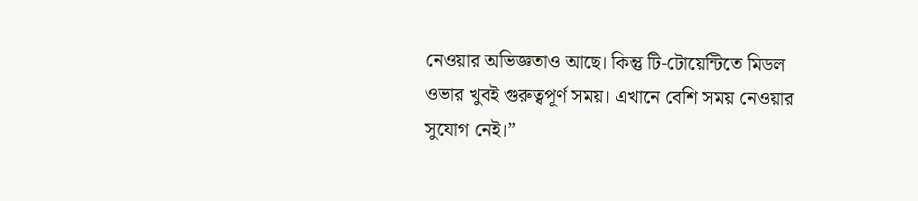নেওয়ার অভিজ্ঞতাও আছে। কিন্তু টি-টোয়েন্টিতে মিডল ওভার খুবই গুরুত্বপূর্ণ সময়। এখানে বেশি সময় নেওয়ার সুযোগ নেই।”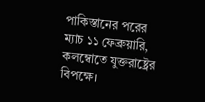পাকিস্তানের পরের ম্যাচ ১১ ফেব্রুয়ারি, কলম্বোতে যুক্তরাষ্ট্রের বিপক্ষে।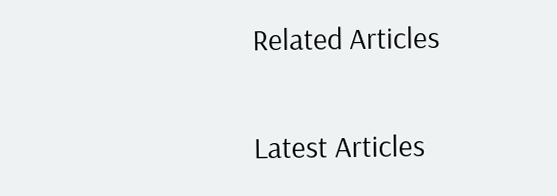Related Articles

Latest Articles